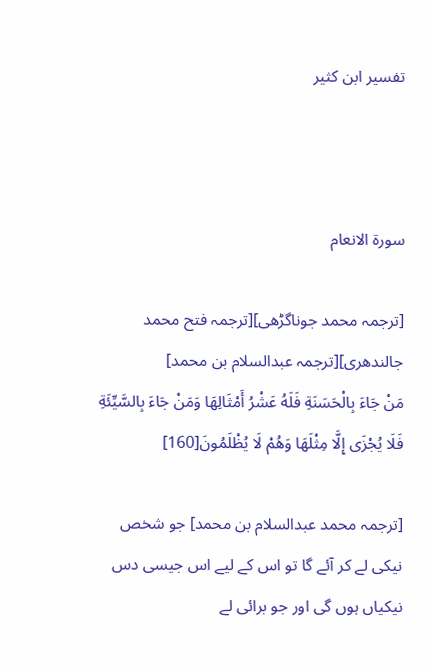تفسير ابن كثير



سورۃ الانعام

[ترجمہ محمد جوناگڑھی][ترجمہ فتح محمد جالندھری][ترجمہ عبدالسلام بن محمد]
مَنْ جَاءَ بِالْحَسَنَةِ فَلَهُ عَشْرُ أَمْثَالِهَا وَمَنْ جَاءَ بِالسَّيِّئَةِ فَلَا يُجْزَى إِلَّا مِثْلَهَا وَهُمْ لَا يُظْلَمُونَ[160]

[ترجمہ محمد عبدالسلام بن محمد] جو شخص نیکی لے کر آئے گا تو اس کے لیے اس جیسی دس نیکیاں ہوں گی اور جو برائی لے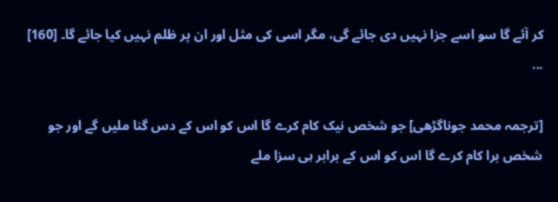کر آئے گا سو اسے جزا نہیں دی جائے گی، مگر اسی کی مثل اور ان پر ظلم نہیں کیا جائے گا۔ [160]
...

[ترجمہ محمد جوناگڑھی] جو شخص نیک کام کرے گا اس کو اس کے دس گنا ملیں گے اور جو شخص برا کام کرے گا اس کو اس کے برابر ہی سزا ملے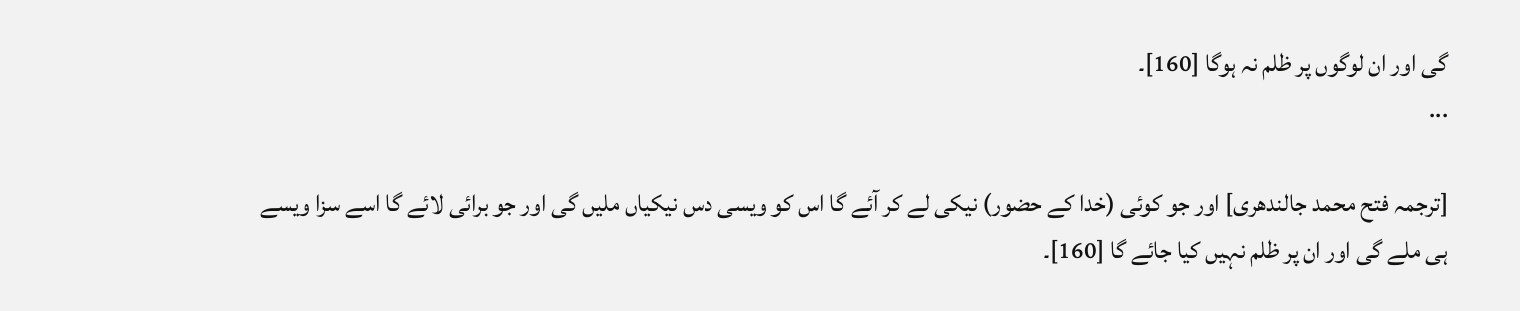گی اور ان لوگوں پر ظلم نہ ہوگا [160]۔
...

[ترجمہ فتح محمد جالندھری] اور جو کوئی (خدا کے حضور) نیکی لے کر آئے گا اس کو ویسی دس نیکیاں ملیں گی اور جو برائی لائے گا اسے سزا ویسے ہی ملے گی اور ان پر ظلم نہیں کیا جائے گا [160]۔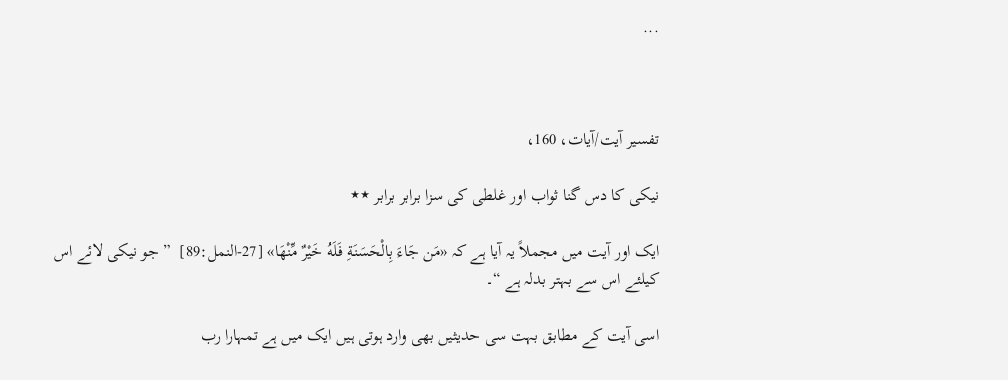...



تفسیر آیت/آیات، 160،

نیکی کا دس گنا ثواب اور غلطی کی سزا برابر برابر ٭٭

ایک اور آیت میں مجملاً یہ آیا ہے کہ «مَن جَاءَ بِالْحَسَنَةِ فَلَهُ خَيْرٌ مِّنْهَا» [27-النمل:89]  ” جو نیکی لائے اس کیلئے اس سے بہتر بدلہ ہے “۔

اسی آیت کے مطابق بہت سی حدیثیں بھی وارد ہوتی ہیں ایک میں ہے تمہارا رب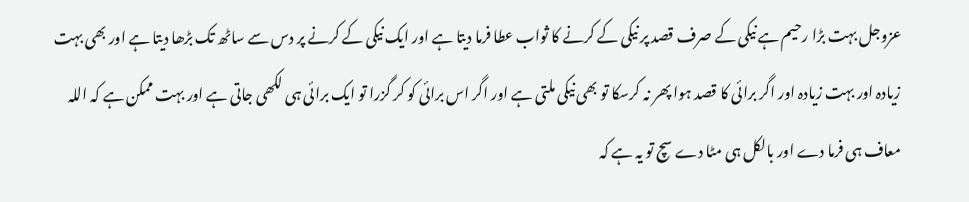عزوجل بہت بڑا رحیم ہے نیکی کے صرف قصد پر نیکی کے کرنے کا ثواب عطا فرما دیتا ہے اور ایک نیکی کے کرنے پر دس سے ساٹھ تک بڑھا دیتا ہے اور بھی بہت زیادہ اور بہت زیادہ اور اگر برائی کا قصد ہوا پھر نہ کرسکا تو بھی نیکی ملتی ہے اور اگر اس برائی کو کر گزرا تو ایک برائی ہی لکھی جاتی ہے اور بہت ممکن ہے کہ اللہ معاف ہی فرما دے اور بالکل ہی مٹا دے سچ تو یہ ہے کہ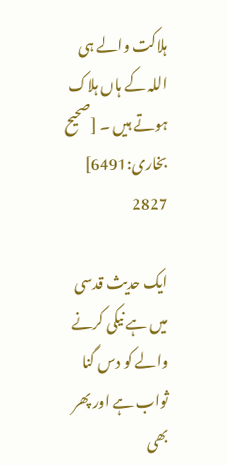ہلاکت والے ہی اللہ کے ہاں ہلاک ہوتے ہیں ۔ [صحیح بخاری:6491]
2827

ایک حدیث قدسی میں ہے نیکی کرنے والے کو دس گنا ثواب ہے اور پھر بھی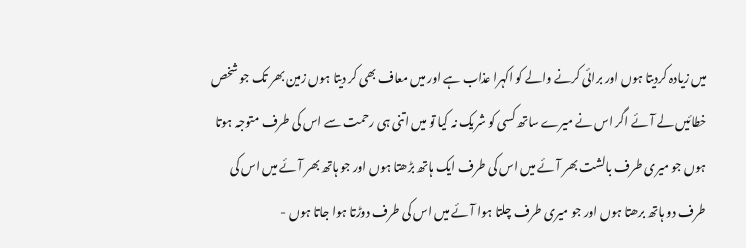میں زیادہ کردیتا ہوں اور برائی کرنے والے کو اکہرا عذاب ہے اور میں معاف بھی کر دیتا ہوں زمین بھر تک جو شخص خطائیں لے آئے اگر اس نے میرے ساتھ کسی کو شریک نہ کیا تو میں اتنی ہی رحمت سے اس کی طرف متوجہ ہوتا ہوں جو میری طرف بالشت بھر آئے میں اس کی طرف ایک ہاتھ بڑھتا ہوں اور جو ہاتھ بھر آئے میں اس کی طرف دو ہاتھ برھتا ہوں اور جو میری طرف چلتا ہوا آئے میں اس کی طرف دوڑتا ہوا جاتا ہوں -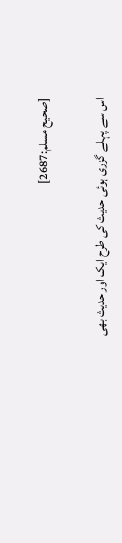[صحیح مسلم:2687]

اس سے پہلے گزری ہوئی حدیث کی طرح ایک اور حدیث بھی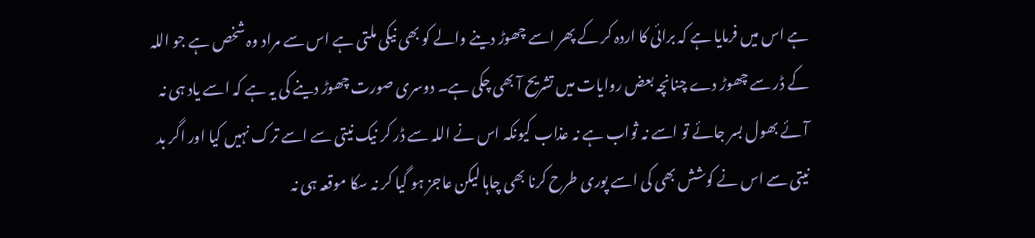ہے اس میں فرمایا ہے کہ برائی کا اردہ کر کے پھر اسے چھوڑ دینے والے کو بھی نیکی ملتی ہے اس سے مراد وہ شخص ہے جو اللہ کے ڈر سے چھوڑ دے چنانچہ بعض روایات میں تشریح آ بھی چکی ہے۔ دوسری صورت چھوڑ دینے کی یہ ہے کہ اسے یاد ہی نہ آئے بھول بسر جائے تو اسے نہ ثواب ہے نہ عذاب کیونکہ اس نے اللہ سے ڈر کر نیک نیتی سے اسے ترک نہیں کیا اور اگر بد نیتی سے اس نے کوشش بھی کی اسے پوری طرح کرنا بھی چاہا لیکن عاجز ہو گیا کر نہ سکا موقعہ ہی نہ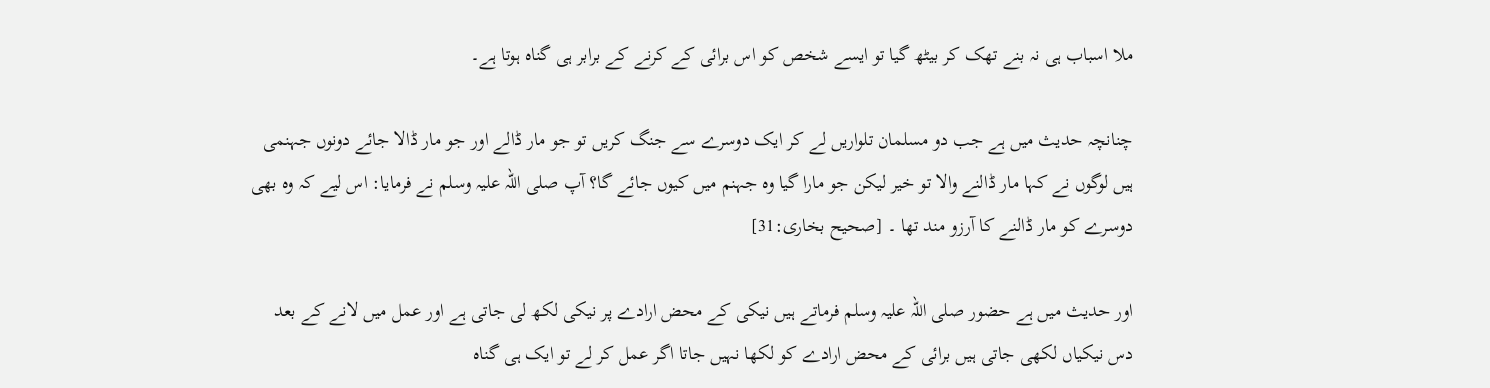ملا اسباب ہی نہ بنے تھک کر بیٹھ گیا تو ایسے شخص کو اس برائی کے کرنے کے برابر ہی گناہ ہوتا ہے۔

چنانچہ حدیث میں ہے جب دو مسلمان تلواریں لے کر ایک دوسرے سے جنگ کریں تو جو مار ڈالے اور جو مار ڈالا جائے دونوں جہنمی ہیں لوگوں نے کہا مار ڈالنے والا تو خیر لیکن جو مارا گیا وہ جہنم میں کیوں جائے گا؟ آپ صلی اللہ علیہ وسلم نے فرمایا: اس لیے کہ وہ بھی دوسرے کو مار ڈالنے کا آرزو مند تھا ۔ [صحیح بخاری:31]

اور حدیث میں ہے حضور صلی اللہ علیہ وسلم فرماتے ہیں نیکی کے محض ارادے پر نیکی لکھ لی جاتی ہے اور عمل میں لانے کے بعد دس نیکیاں لکھی جاتی ہیں برائی کے محض ارادے کو لکھا نہیں جاتا اگر عمل کر لے تو ایک ہی گناہ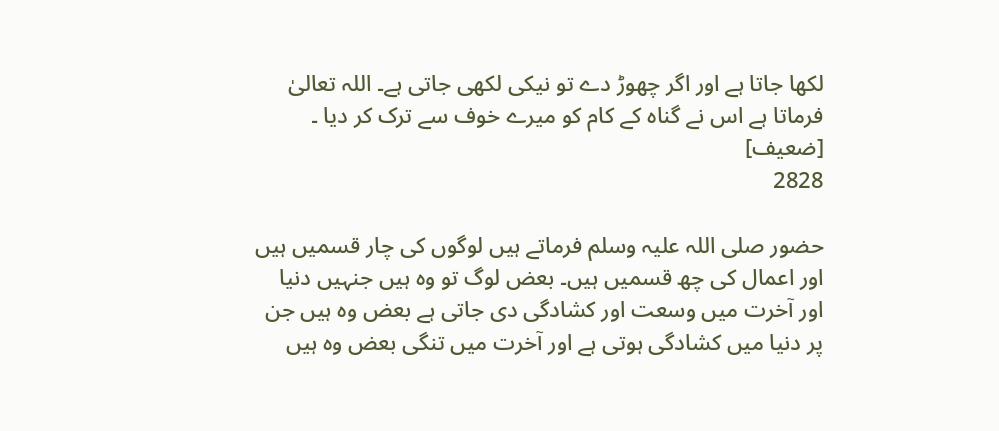لکھا جاتا ہے اور اگر چھوڑ دے تو نیکی لکھی جاتی ہے۔ اللہ تعالیٰ فرماتا ہے اس نے گناہ کے کام کو میرے خوف سے ترک کر دیا ۔ [ضعیف]
2828

حضور صلی اللہ علیہ وسلم فرماتے ہیں لوگوں کی چار قسمیں ہیں اور اعمال کی چھ قسمیں ہیں۔ بعض لوگ تو وہ ہیں جنہیں دنیا اور آخرت میں وسعت اور کشادگی دی جاتی ہے بعض وہ ہیں جن پر دنیا میں کشادگی ہوتی ہے اور آخرت میں تنگی بعض وہ ہیں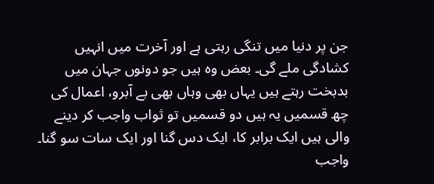جن پر دنیا میں تنگی رہتی ہے اور آخرت میں انہیں کشادگی ملے گی۔ بعض وہ ہیں جو دونوں جہان میں بدبخت رہتے ہیں یہاں بھی وہاں بھی بے آبرو، اعمال کی چھ قسمیں یہ ہیں دو قسمیں تو ثواب واجب کر دینے والی ہیں ایک برابر کا، ایک دس گنا اور ایک سات سو گنا۔ واجب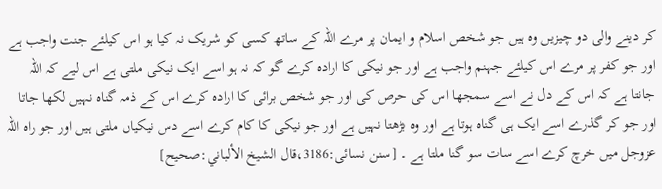کر دینے والی دو چیزیں وہ ہیں جو شخص اسلام و ایمان پر مرے اللہ کے ساتھ کسی کو شریک نہ کیا ہو اس کیلئے جنت واجب ہے اور جو کفر پر مرے اس کیلئے جہنم واجب ہے اور جو نیکی کا ارادہ کرے گو کہ نہ ہو اسے ایک نیکی ملتی ہے اس لیے کہ اللہ جانتا ہے کہ اس کے دل نے اسے سمجھا اس کی حرص کی اور جو شخص برائی کا ارادہ کرے اس کے ذمہ گناہ نہیں لکھا جاتا اور جو کر گذرے اسے ایک ہی گناہ ہوتا ہے اور وہ بڑھتا نہیں ہے اور جو نیکی کا کام کرے اسے دس نیکیاں ملتی ہیں اور جو راہ اللہ عزوجل میں خرچ کرے اسے سات سو گنا ملتا ہے ۔ [سنن نسائی:3186،قال الشيخ الألباني:صحیح]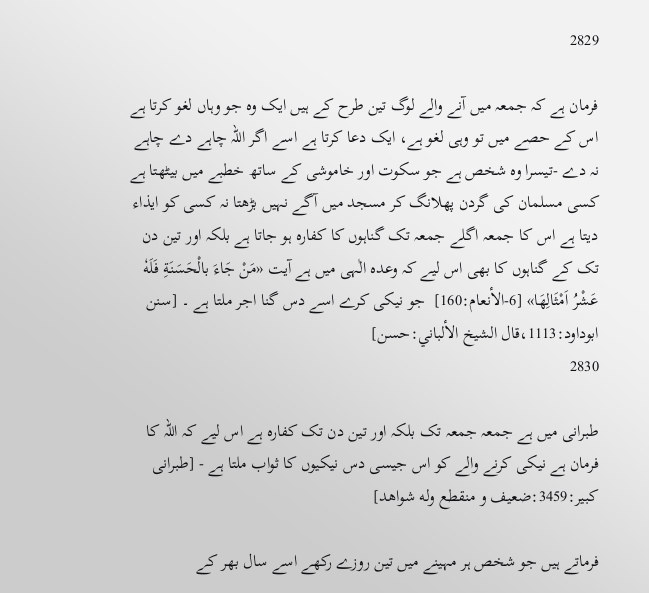2829

فرمان ہے کہ جمعہ میں آنے والے لوگ تین طرح کے ہیں ایک وہ جو وہاں لغو کرتا ہے اس کے حصے میں تو وہی لغو ہے، ایک دعا کرتا ہے اسے اگر اللہ چاہے دے چاہے نہ دے -تیسرا وہ شخص ہے جو سکوت اور خاموشی کے ساتھ خطبے میں بیٹھتا ہے کسی مسلمان کی گردن پھلانگ کر مسجد میں آگے نہیں بڑھتا نہ کسی کو ایذاء دیتا ہے اس کا جمعہ اگلے جمعہ تک گناہوں کا کفارہ ہو جاتا ہے بلکہ اور تین دن تک کے گناہوں کا بھی اس لیے کہ وعدہ الٰہی میں ہے آیت «مَنْ جَاءَ بالْحَسَنَةِ فَلَهٗ عَشْرُ اَمْثَالِهَا» [6-الأنعام:160]  جو نیکی کرے اسے دس گنا اجر ملتا ہے ۔ [سنن ابوداود:1113،قال الشيخ الألباني:حسن]
2830

طبرانی میں ہے جمعہ جمعہ تک بلکہ اور تین دن تک کفارہ ہے اس لیے کہ اللہ کا فرمان ہے نیکی کرنے والے کو اس جیسی دس نیکیوں کا ثواب ملتا ہے - [طبرانی کبیر:3459:ضعیف و منقطع وله شواهد]

فرماتے ہیں جو شخص ہر مہینے میں تین روزے رکھے اسے سال بھر کے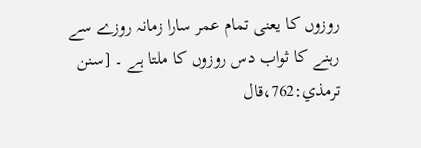روزوں کا یعنی تمام عمر سارا زمانہ روزے سے رہنے کا ثواب دس روزوں کا ملتا ہے ۔ [سنن ترمذي:762،قال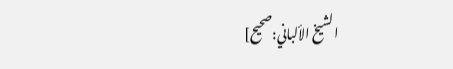الشيخ الألباني:صحیح]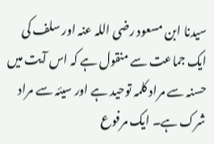سیدنا ابن مسعود رضی اللہ عنہ اور سلف کی ایک جماعت سے منقول ہے کہ اس آیت میں حسنہ سے مراد کلمہ توحید ہے اور سیئہ سے مراد شرک ہے۔ ایک مرفوع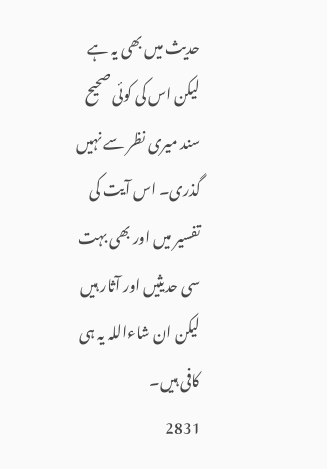حدیث میں بھی یہ ہے لیکن اس کی کوئی صحیح سند میری نظر سے نہیں گذری۔ اس آیت کی تفسیر میں اور بھی بہت سی حدیثیں اور آثار ہیں لیکن ان شاءاللہ یہ ہی کافی ہیں۔
2831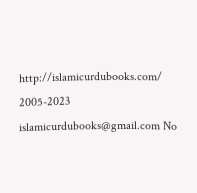http://islamicurdubooks.com/ 2005-2023 islamicurdubooks@gmail.com No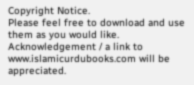Copyright Notice.
Please feel free to download and use them as you would like.
Acknowledgement / a link to www.islamicurdubooks.com will be appreciated.